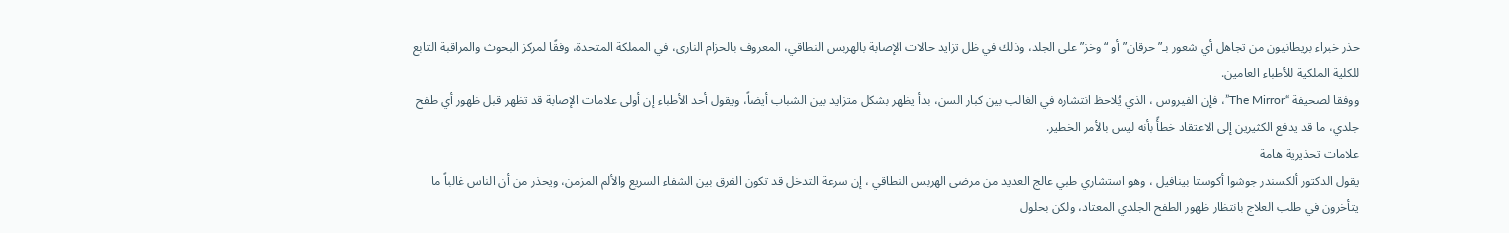حذر خبراء بريطانيون من تجاهل أي شعور بـ”حرقان” أو “وخز” على الجلد، وذلك في ظل تزايد حالات الإصابة بالهربس النطاقي، المعروف بالحزام النارى، في المملكة المتحدة، وفقًا لمركز البحوث والمراقبة التابع للكلية الملكية للأطباء العامين.
ووفقا لصحيفة “The Mirror”، فإن الفيروس ، الذي يُلاحظ انتشاره في الغالب بين كبار السن، بدأ يظهر بشكل متزايد بين الشباب أيضاً، ويقول أحد الأطباء إن أولى علامات الإصابة قد تظهر قبل ظهور أي طفح جلدي، ما قد يدفع الكثيرين إلى الاعتقاد خطأً بأنه ليس بالأمر الخطير.
علامات تحذيرية هامة
يقول الدكتور ألكسندر جوشوا أكوستا بينافيل ، وهو استشاري طبي عالج العديد من مرضى الهربس النطاقي ، إن سرعة التدخل قد تكون الفرق بين الشفاء السريع والألم المزمن، ويحذر من أن الناس غالباً ما يتأخرون في طلب العلاج بانتظار ظهور الطفح الجلدي المعتاد، ولكن بحلول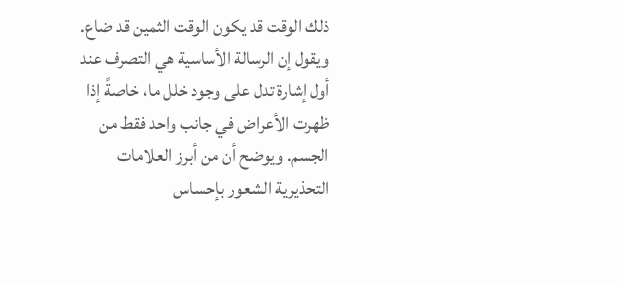ذلك الوقت قد يكون الوقت الثمين قد ضاع.
ويقول إن الرسالة الأساسية هي التصرف عند أول إشارة تدل على وجود خلل ما، خاصةً إذا ظهرت الأعراض في جانب واحد فقط من الجسم. ويوضح أن من أبرز العلامات التحذيرية الشعور بإحساس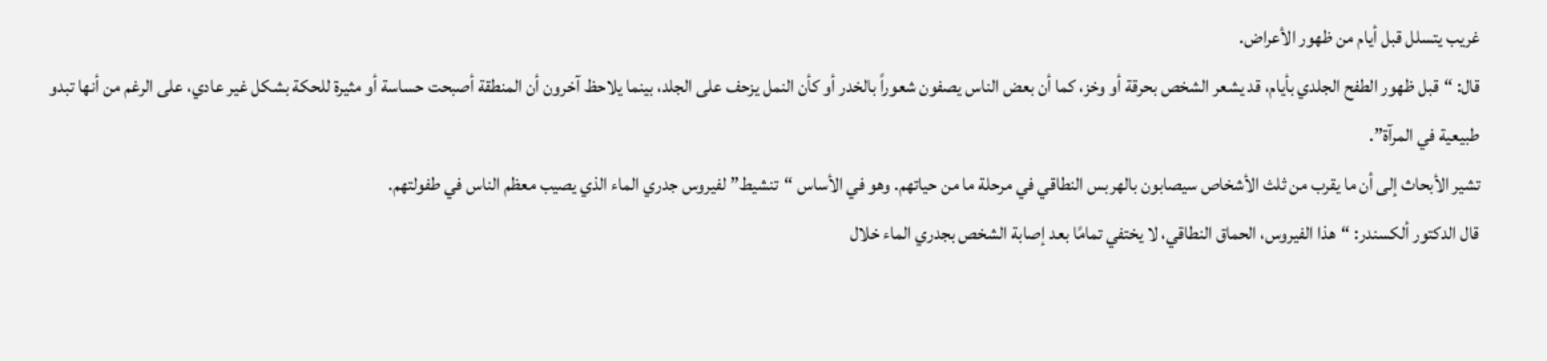غريب يتسلل قبل أيام من ظهور الأعراض.
قال: “قبل ظهور الطفح الجلدي بأيام، قد يشعر الشخص بحرقة أو وخز، كما أن بعض الناس يصفون شعوراً بالخدر أو كأن النمل يزحف على الجلد، بينما يلاحظ آخرون أن المنطقة أصبحت حساسة أو مثيرة للحكة بشكل غير عادي، على الرغم من أنها تبدو طبيعية في المرآة”.
تشير الأبحاث إلى أن ما يقرب من ثلث الأشخاص سيصابون بالهربس النطاقي في مرحلة ما من حياتهم. وهو في الأساس “تنشيط” لفيروس جدري الماء الذي يصيب معظم الناس في طفولتهم.
قال الدكتور ألكسندر: “هذا الفيروس، الحماق النطاقي، لا يختفي تمامًا بعد إصابة الشخص بجدري الماء خلال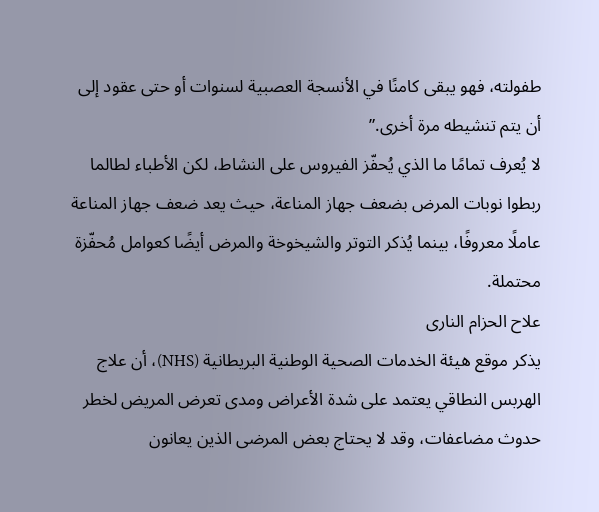طفولته، فهو يبقى كامنًا في الأنسجة العصبية لسنوات أو حتى عقود إلى أن يتم تنشيطه مرة أخرى.”
لا يُعرف تمامًا ما الذي يُحفّز الفيروس على النشاط، لكن الأطباء لطالما ربطوا نوبات المرض بضعف جهاز المناعة، حيث يعد ضعف جهاز المناعة عاملًا معروفًا، بينما يُذكر التوتر والشيخوخة والمرض أيضًا كعوامل مُحفّزة محتملة.
علاح الحزام النارى
يذكر موقع هيئة الخدمات الصحية الوطنية البريطانية (NHS)، أن علاج الهربس النطاقي يعتمد على شدة الأعراض ومدى تعرض المريض لخطر حدوث مضاعفات، وقد لا يحتاج بعض المرضى الذين يعانون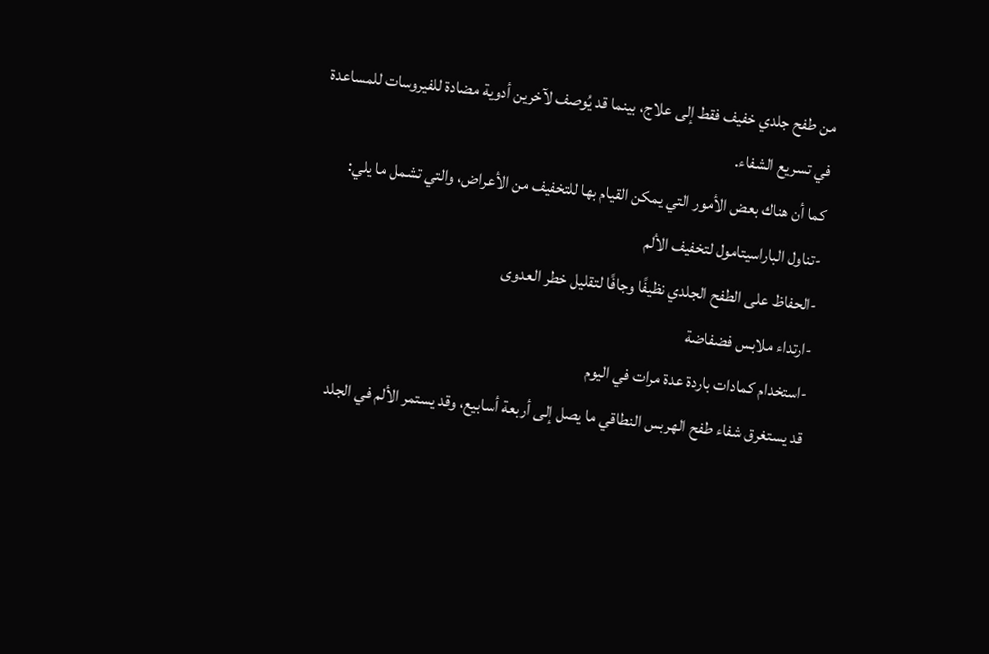من طفح جلدي خفيف فقط إلى علاج، بينما قد يُوصف لآخرين أدوية مضادة للفيروسات للمساعدة في تسريع الشفاء.
كما أن هناك بعض الأمور التي يمكن القيام بها للتخفيف من الأعراض، والتي تشمل ما يلي:
-تناول الباراسيتامول لتخفيف الألم
-الحفاظ على الطفح الجلدي نظيفًا وجافًا لتقليل خطر العدوى
-ارتداء ملابس فضفاضة
-استخدام كمادات باردة عدة مرات في اليوم
قد يستغرق شفاء طفح الهربس النطاقي ما يصل إلى أربعة أسابيع، وقد يستمر الألم في الجلد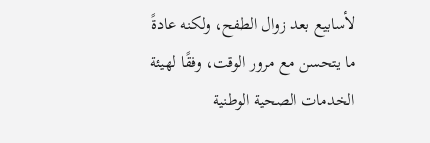لأسابيع بعد زوال الطفح، ولكنه عادةً ما يتحسن مع مرور الوقت، وفقًا لهيئة الخدمات الصحية الوطنية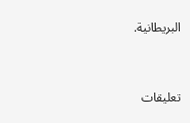البريطانية.


تعليقات